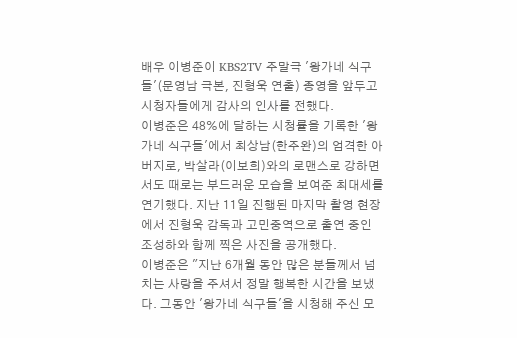배우 이병준이 KBS2TV 주말극 '왕가네 식구들'(문영남 극본, 진형욱 연출) 종영을 앞두고 시청자들에게 감사의 인사를 전했다.
이병준은 48%에 달하는 시청률을 기록한 '왕가네 식구들'에서 최상남(한주완)의 엄격한 아버지로, 박살라(이보희)와의 로맨스로 강하면서도 때로는 부드러운 모습을 보여준 최대세를 연기했다. 지난 11일 진행된 마지막 촬영 현장에서 진형욱 감독과 고민중역으로 출연 중인 조성하와 함께 찍은 사진을 공개했다.
이병준은 "지난 6개월 동안 많은 분들께서 넘치는 사랑을 주셔서 정말 행복한 시간을 보냈다. 그동안 '왕가네 식구들'을 시청해 주신 모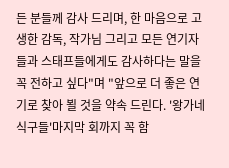든 분들께 감사 드리며, 한 마음으로 고생한 감독, 작가님 그리고 모든 연기자들과 스태프들에게도 감사하다는 말을 꼭 전하고 싶다"며 "앞으로 더 좋은 연기로 찾아 뵐 것을 약속 드린다. '왕가네 식구들'마지막 회까지 꼭 함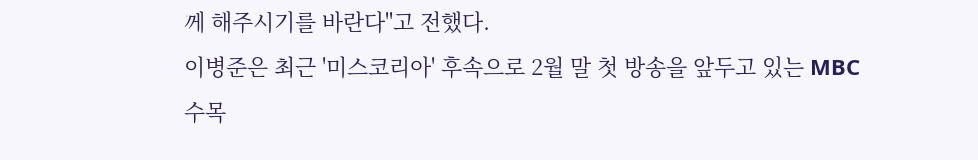께 해주시기를 바란다"고 전했다.
이병준은 최근 '미스코리아' 후속으로 2월 말 첫 방송을 앞두고 있는 MBC수목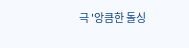극 '앙큼한 돌싱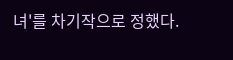녀'를 차기작으로 정했다.